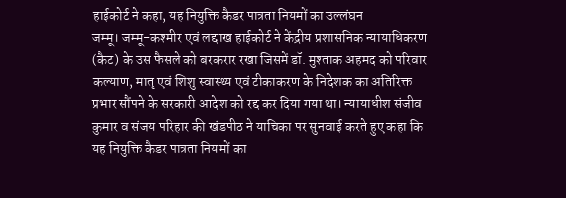हाईकोर्ट ने कहा, यह नियुक्ति कैडर पात्रता नियमों का उल्लंघन
जम्मू। जम्मू-कश्मीर एवं लद्दाख हाईकोर्ट ने केंद्रीय प्रशासनिक न्यायाधिकरण (कैट) के उस फैसले को बरकरार रखा जिसमें डॉ. मुश्ताक अहमद को परिवार कल्याण, मातृ एवं शिशु स्वास्थ्य एवं टीकाकरण के निदेशक का अतिरिक्त प्रभार सौंपने के सरकारी आदेश को रद्द कर दिया गया था। न्यायाधीश संजीव कुमार व संजय परिहार की खंडपीठ ने याचिका पर सुनवाई करते हुए कहा कि यह नियुक्ति कैडर पात्रता नियमों का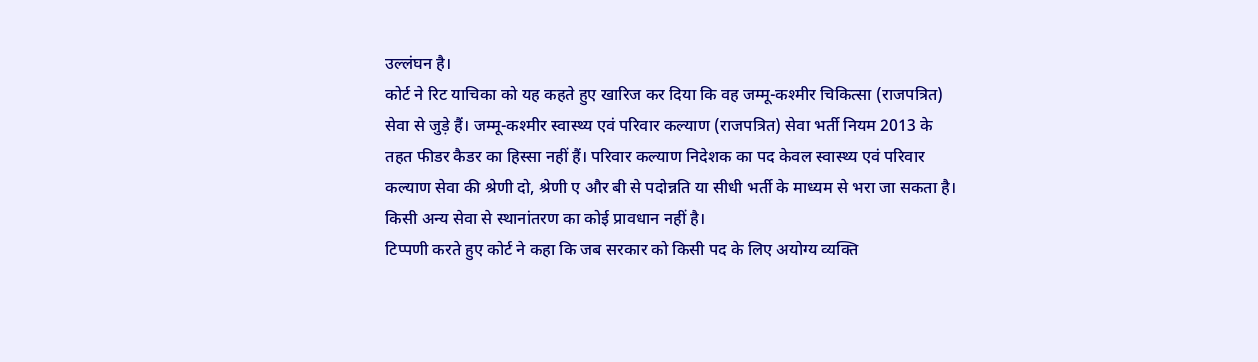उल्लंघन है।
कोर्ट ने रिट याचिका को यह कहते हुए खारिज कर दिया कि वह जम्मू-कश्मीर चिकित्सा (राजपत्रित) सेवा से जुड़े हैं। जम्मू-कश्मीर स्वास्थ्य एवं परिवार कल्याण (राजपत्रित) सेवा भर्ती नियम 2013 के तहत फीडर कैडर का हिस्सा नहीं हैं। परिवार कल्याण निदेशक का पद केवल स्वास्थ्य एवं परिवार कल्याण सेवा की श्रेणी दो, श्रेणी ए और बी से पदोन्नति या सीधी भर्ती के माध्यम से भरा जा सकता है। किसी अन्य सेवा से स्थानांतरण का कोई प्रावधान नहीं है।
टिप्पणी करते हुए कोर्ट ने कहा कि जब सरकार को किसी पद के लिए अयोग्य व्यक्ति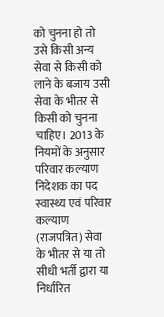को चुनना हो तो उसे किसी अन्य सेवा से किसी को लाने के बजाय उसी सेवा के भीतर से किसी को चुनना चाहिए। 2013 के नियमों के अनुसार परिवार कल्याण निदेशक का पद स्वास्थ्य एवं परिवार कल्याण (राजपत्रित) सेवा के भीतर से या तो सीधी भर्ती द्वारा या निर्धारित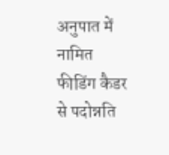अनुपात में नामित फीडिंग कैडर से पदोन्नति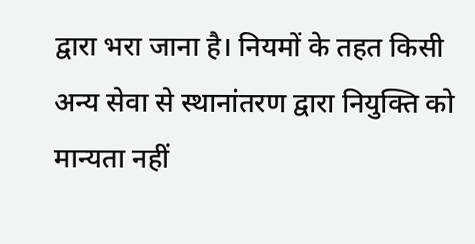द्वारा भरा जाना है। नियमों के तहत किसी अन्य सेवा से स्थानांतरण द्वारा नियुक्ति को मान्यता नहीं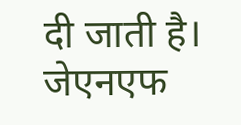दी जाती है। जेएनएफ